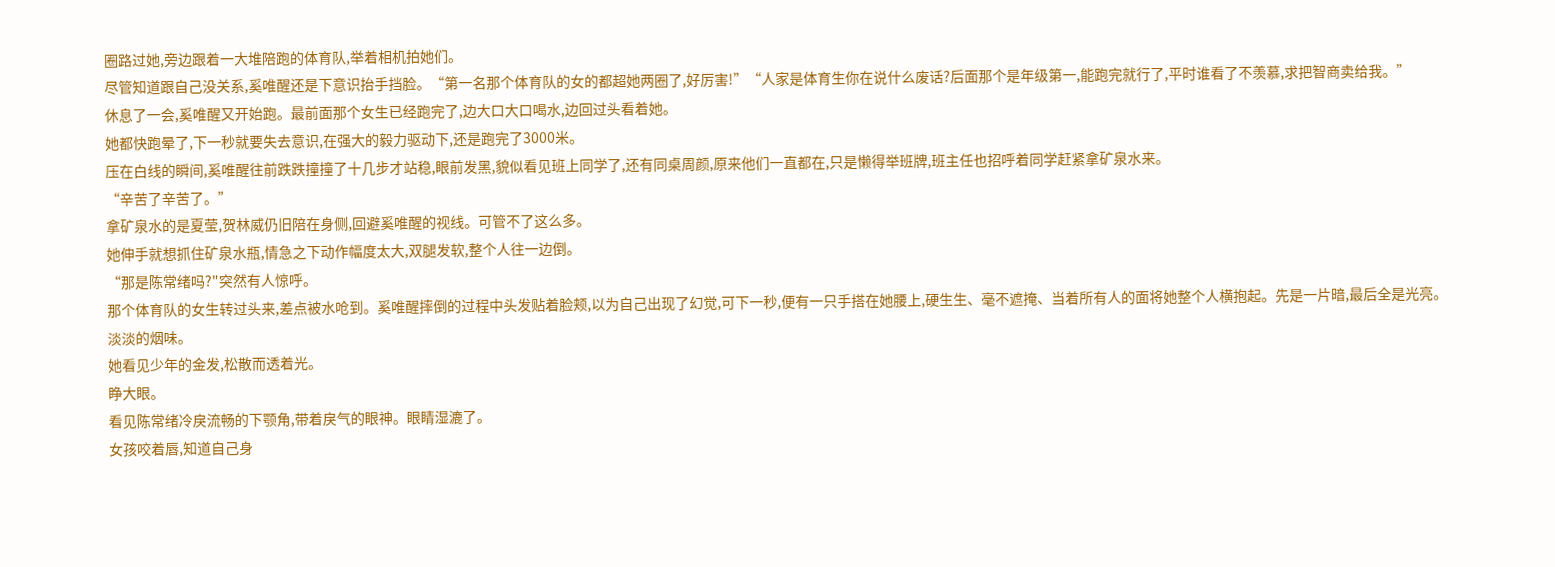圈路过她,旁边跟着一大堆陪跑的体育队,举着相机拍她们。
尽管知道跟自己没关系,奚唯醒还是下意识抬手挡脸。“第一名那个体育队的女的都超她两圈了,好厉害!”“人家是体育生你在说什么废话?后面那个是年级第一,能跑完就行了,平时谁看了不羡慕,求把智商卖给我。”
休息了一会,奚唯醒又开始跑。最前面那个女生已经跑完了,边大口大口喝水,边回过头看着她。
她都快跑晕了,下一秒就要失去意识,在强大的毅力驱动下,还是跑完了3000米。
压在白线的瞬间,奚唯醒往前跌跌撞撞了十几步才站稳,眼前发黑,貌似看见班上同学了,还有同桌周颜,原来他们一直都在,只是懒得举班牌,班主任也招呼着同学赶紧拿矿泉水来。
“辛苦了辛苦了。”
拿矿泉水的是夏莹,贺林威仍旧陪在身侧,回避奚唯醒的视线。可管不了这么多。
她伸手就想抓住矿泉水瓶,情急之下动作幅度太大,双腿发软,整个人往一边倒。
“那是陈常绪吗?"突然有人惊呼。
那个体育队的女生转过头来,差点被水呛到。奚唯醒摔倒的过程中头发贴着脸颊,以为自己出现了幻觉,可下一秒,便有一只手搭在她腰上,硬生生、毫不遮掩、当着所有人的面将她整个人横抱起。先是一片暗,最后全是光亮。
淡淡的烟味。
她看见少年的金发,松散而透着光。
睁大眼。
看见陈常绪冷戾流畅的下颚角,带着戾气的眼神。眼睛湿漉了。
女孩咬着唇,知道自己身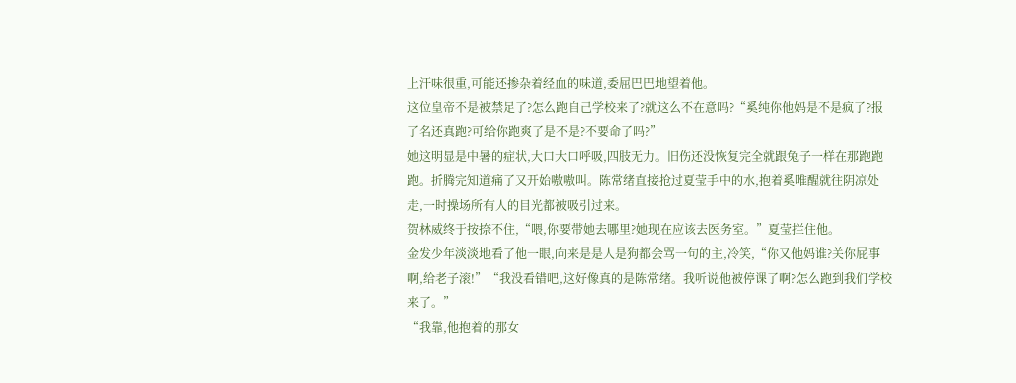上汗味很重,可能还掺杂着经血的味道,委屈巴巴地望着他。
这位皇帝不是被禁足了?怎么跑自己学校来了?就这么不在意吗?“奚纯你他妈是不是疯了?报了名还真跑?可给你跑爽了是不是?不要命了吗?”
她这明显是中暑的症状,大口大口呼吸,四肢无力。旧伤还没恢复完全就跟兔子一样在那跑跑跑。折腾完知道痛了又开始嗷嗷叫。陈常绪直接抢过夏莹手中的水,抱着奚唯醒就往阴凉处走,一时操场所有人的目光都被吸引过来。
贺林威终于按捺不住,“喂,你要带她去哪里?她现在应该去医务室。”夏莹拦住他。
金发少年淡淡地看了他一眼,向来是是人是狗都会骂一句的主,冷笑,“你又他妈谁?关你屁事啊,给老子滚!”“我没看错吧,这好像真的是陈常绪。我听说他被停课了啊?怎么跑到我们学校来了。”
“我靠,他抱着的那女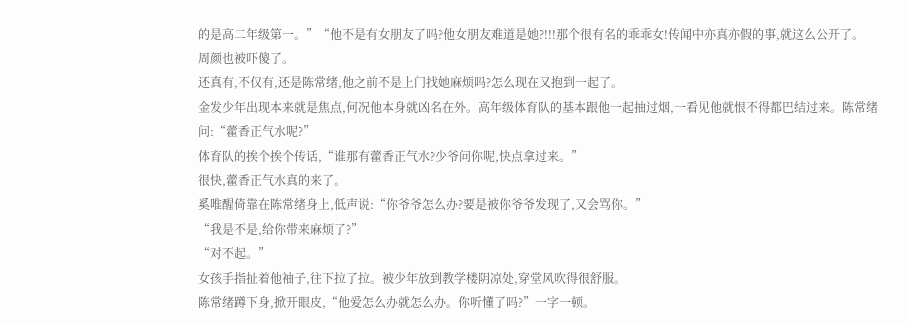的是高二年级第一。”“他不是有女朋友了吗?他女朋友难道是她?!!!那个很有名的乖乖女!传闻中亦真亦假的事,就这么公开了。
周颜也被吓傻了。
还真有,不仅有,还是陈常绪,他之前不是上门找她麻烦吗?怎么现在又抱到一起了。
金发少年出现本来就是焦点,何况他本身就凶名在外。高年级体育队的基本跟他一起抽过烟,一看见他就恨不得都巴结过来。陈常绪问:“藿香正气水呢?”
体育队的挨个挨个传话,“谁那有藿香正气水?少爷问你呢,快点拿过来。”
很快,藿香正气水真的来了。
奚唯醒倚靠在陈常绪身上,低声说:“你爷爷怎么办?要是被你爷爷发现了,又会骂你。”
“我是不是,给你带来麻烦了?”
“对不起。”
女孩手指扯着他袖子,往下拉了拉。被少年放到教学楼阴凉处,穿堂风吹得很舒服。
陈常绪蹲下身,掀开眼皮,“他爱怎么办就怎么办。你听懂了吗?”一字一顿。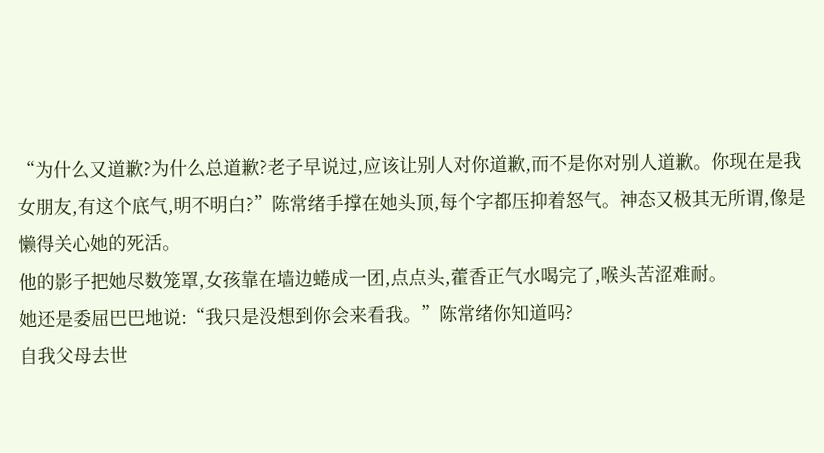“为什么又道歉?为什么总道歉?老子早说过,应该让别人对你道歉,而不是你对别人道歉。你现在是我女朋友,有这个底气,明不明白?”陈常绪手撑在她头顶,每个字都压抑着怒气。神态又极其无所谓,像是懒得关心她的死活。
他的影子把她尽数笼罩,女孩靠在墙边蜷成一团,点点头,藿香正气水喝完了,喉头苦涩难耐。
她还是委屈巴巴地说:“我只是没想到你会来看我。”陈常绪你知道吗?
自我父母去世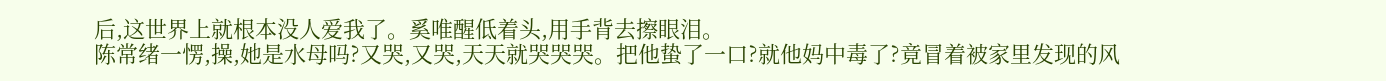后,这世界上就根本没人爱我了。奚唯醒低着头,用手背去擦眼泪。
陈常绪一愣,操,她是水母吗?又哭,又哭,天天就哭哭哭。把他蛰了一口?就他妈中毒了?竟冒着被家里发现的风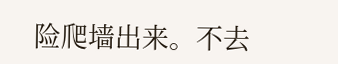险爬墙出来。不去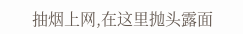抽烟上网,在这里抛头露面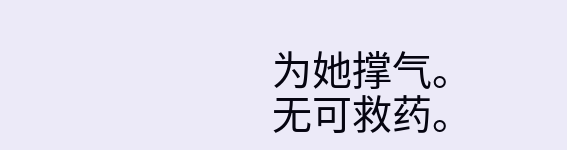为她撑气。
无可救药。